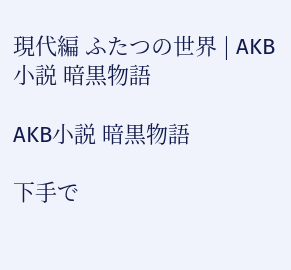現代編 ふたつの世界 | AKB小説 暗黒物語

AKB小説 暗黒物語

下手で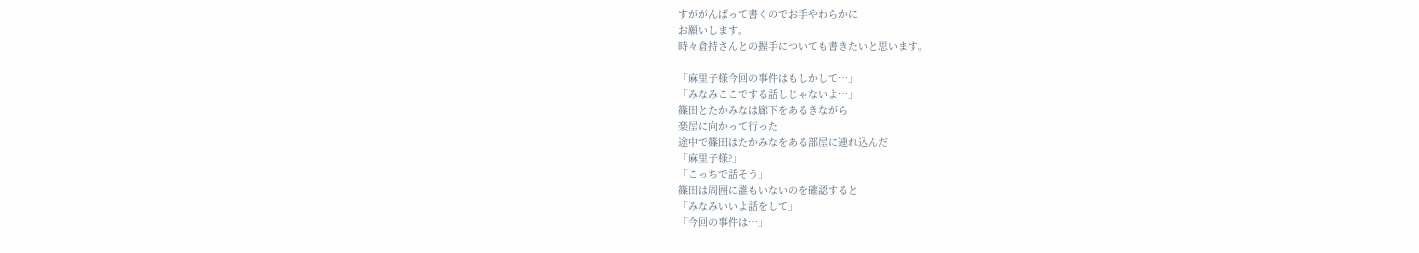すががんばって書くのでお手やわらかに
お願いします。
時々倉持さんとの握手についても書きたいと思います。

「麻里子様今回の事件はもしかして…」
「みなみここでする話しじゃないよ…」
篠田とたかみなは廊下をあるきながら
楽屋に向かって行った
途中で篠田はたかみなをある部屋に連れ込んだ
「麻里子様?」
「こっちで話そう」
篠田は周囲に誰もいないのを確認すると
「みなみいいよ話をして」
「今回の事件は…」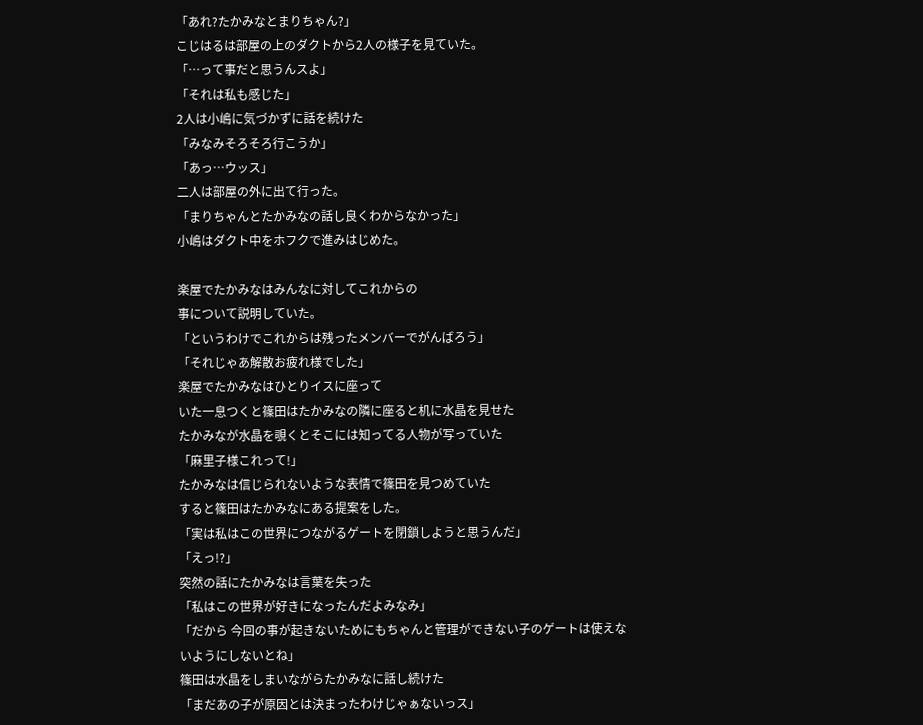「あれ?たかみなとまりちゃん?」
こじはるは部屋の上のダクトから2人の様子を見ていた。
「…って事だと思うんスよ」
「それは私も感じた」
2人は小嶋に気づかずに話を続けた
「みなみそろそろ行こうか」
「あっ…ウッス」
二人は部屋の外に出て行った。
「まりちゃんとたかみなの話し良くわからなかった」
小嶋はダクト中をホフクで進みはじめた。

楽屋でたかみなはみんなに対してこれからの
事について説明していた。
「というわけでこれからは残ったメンバーでがんばろう」
「それじゃあ解散お疲れ様でした」
楽屋でたかみなはひとりイスに座って
いた一息つくと篠田はたかみなの隣に座ると机に水晶を見せた
たかみなが水晶を覗くとそこには知ってる人物が写っていた
「麻里子様これって!」
たかみなは信じられないような表情で篠田を見つめていた
すると篠田はたかみなにある提案をした。
「実は私はこの世界につながるゲートを閉鎖しようと思うんだ」
「えっ!?」
突然の話にたかみなは言葉を失った
「私はこの世界が好きになったんだよみなみ」
「だから 今回の事が起きないためにもちゃんと管理ができない子のゲートは使えないようにしないとね」
篠田は水晶をしまいながらたかみなに話し続けた
「まだあの子が原因とは決まったわけじゃぁないっス」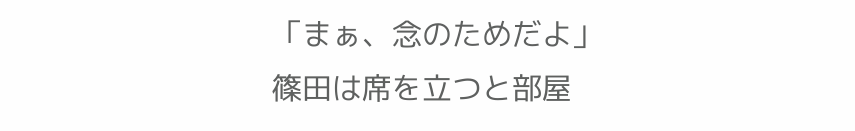「まぁ、念のためだよ」
篠田は席を立つと部屋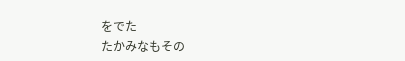をでた
たかみなもその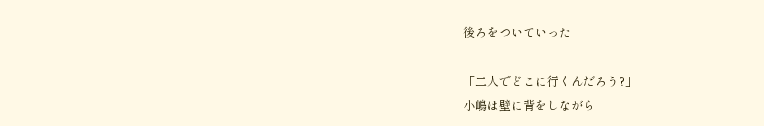後ろをついていった

「二人でどこに行くんだろう?」
小嶋は壁に背をしながら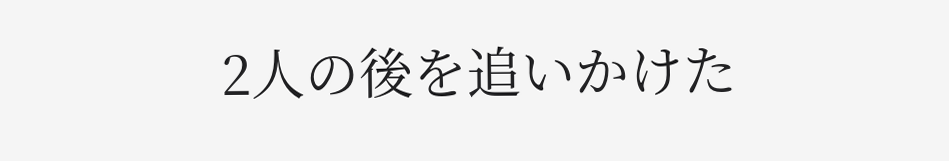2人の後を追いかけた